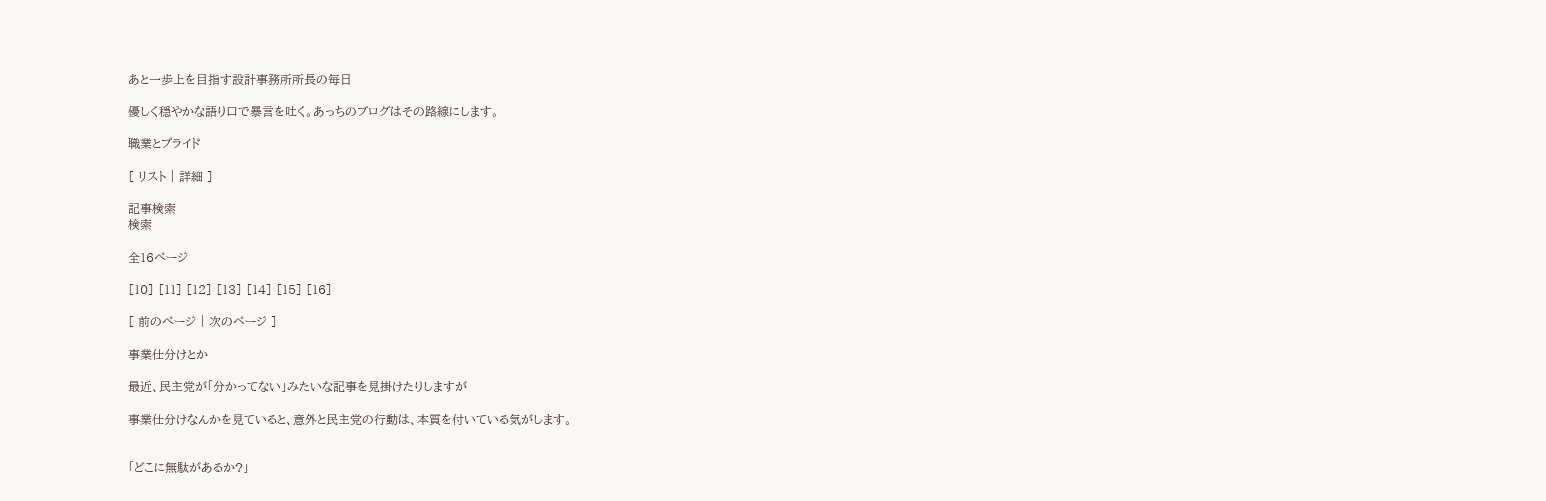あと一歩上を目指す設計事務所所長の毎日

優しく穏やかな語り口で暴言を吐く。あっちのブログはその路線にします。

職業とプライド

[ リスト | 詳細 ]

記事検索
検索

全16ページ

[10] [11] [12] [13] [14] [15] [16]

[ 前のページ | 次のページ ]

事業仕分けとか

最近、民主党が「分かってない」みたいな記事を見掛けたりしますが

事業仕分けなんかを見ていると、意外と民主党の行動は、本質を付いている気がします。


「どこに無駄があるか?」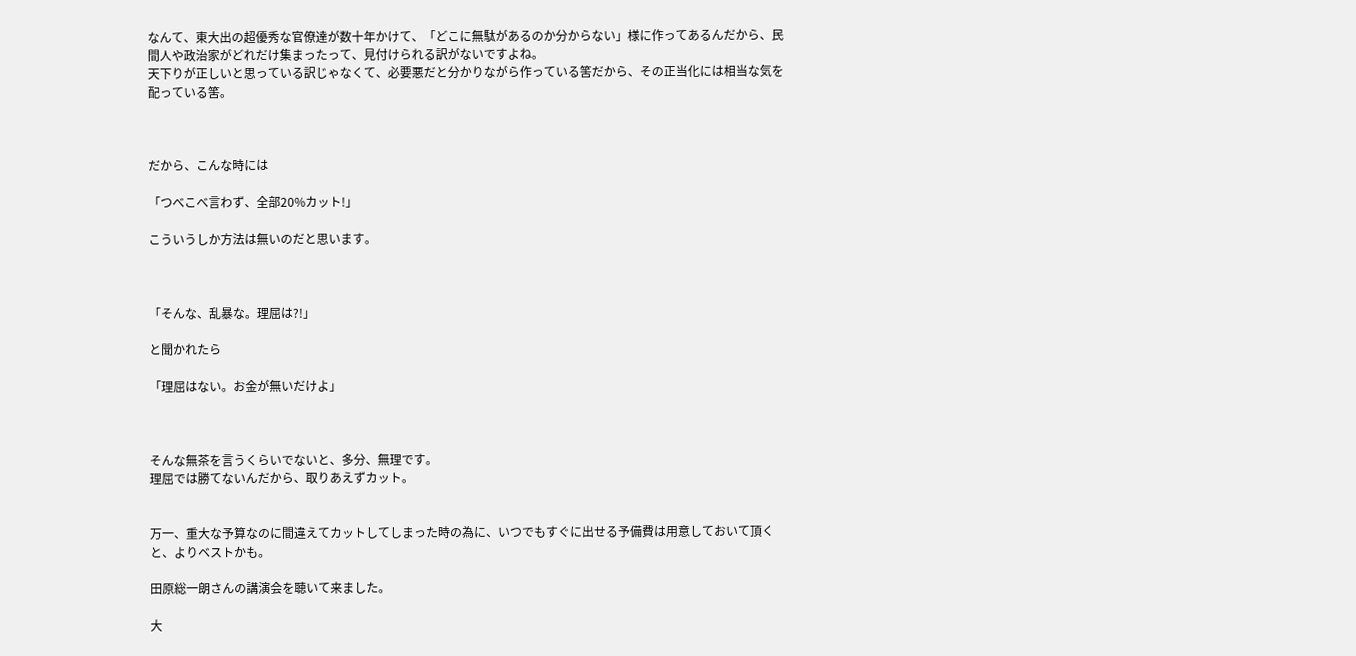なんて、東大出の超優秀な官僚達が数十年かけて、「どこに無駄があるのか分からない」様に作ってあるんだから、民間人や政治家がどれだけ集まったって、見付けられる訳がないですよね。
天下りが正しいと思っている訳じゃなくて、必要悪だと分かりながら作っている筈だから、その正当化には相当な気を配っている筈。



だから、こんな時には

「つべこべ言わず、全部20%カット!」

こういうしか方法は無いのだと思います。



「そんな、乱暴な。理屈は?!」

と聞かれたら

「理屈はない。お金が無いだけよ」



そんな無茶を言うくらいでないと、多分、無理です。
理屈では勝てないんだから、取りあえずカット。


万一、重大な予算なのに間違えてカットしてしまった時の為に、いつでもすぐに出せる予備費は用意しておいて頂くと、よりベストかも。

田原総一朗さんの講演会を聴いて来ました。

大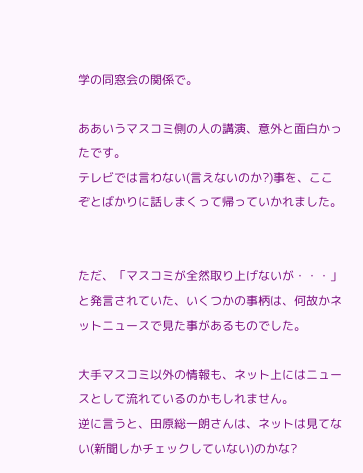学の同窓会の関係で。

ああいうマスコミ側の人の講演、意外と面白かったです。
テレビでは言わない(言えないのか?)事を、ここぞとばかりに話しまくって帰っていかれました。


ただ、「マスコミが全然取り上げないが・・・」と発言されていた、いくつかの事柄は、何故かネットニュースで見た事があるものでした。

大手マスコミ以外の情報も、ネット上にはニュースとして流れているのかもしれません。
逆に言うと、田原総一朗さんは、ネットは見てない(新聞しかチェックしていない)のかな?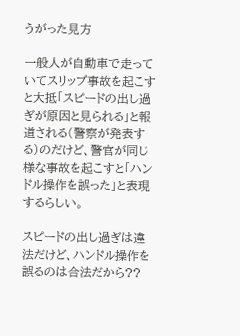うがった見方

一般人が自動車で走っていてスリップ事故を起こすと大抵「スピードの出し過ぎが原因と見られる」と報道される(警察が発表する)のだけど、警官が同じ様な事故を起こすと「ハンドル操作を誤った」と表現するらしい。

スピードの出し過ぎは違法だけど、ハンドル操作を誤るのは合法だから??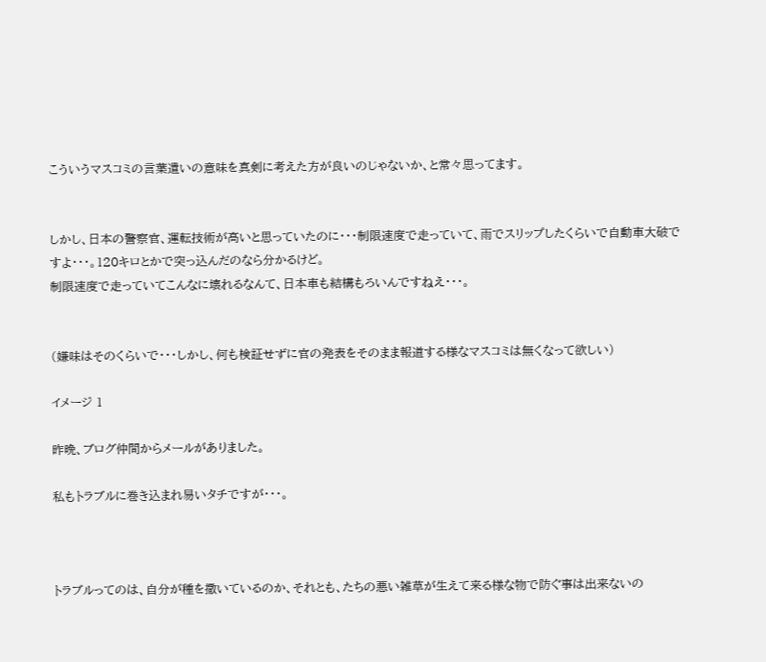こういうマスコミの言葉遣いの意味を真剣に考えた方が良いのじゃないか、と常々思ってます。


しかし、日本の警察官、運転技術が高いと思っていたのに・・・制限速度で走っていて、雨でスリップしたくらいで自動車大破ですよ・・・。120キロとかで突っ込んだのなら分かるけど。
制限速度で走っていてこんなに壊れるなんて、日本車も結構もろいんですねえ・・・。


(嫌味はそのくらいで・・・しかし、何も検証せずに官の発表をそのまま報道する様なマスコミは無くなって欲しい)

イメージ 1

昨晩、ブログ仲間からメールがありました。

私もトラブルに巻き込まれ易いタチですが・・・。



トラブルってのは、自分が種を撒いているのか、それとも、たちの悪い雑草が生えて来る様な物で防ぐ事は出来ないの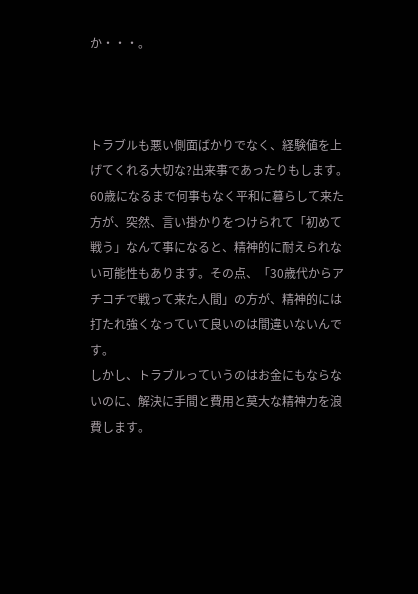か・・・。



トラブルも悪い側面ばかりでなく、経験値を上げてくれる大切な?出来事であったりもします。
60歳になるまで何事もなく平和に暮らして来た方が、突然、言い掛かりをつけられて「初めて戦う」なんて事になると、精神的に耐えられない可能性もあります。その点、「30歳代からアチコチで戦って来た人間」の方が、精神的には打たれ強くなっていて良いのは間違いないんです。
しかし、トラブルっていうのはお金にもならないのに、解決に手間と費用と莫大な精神力を浪費します。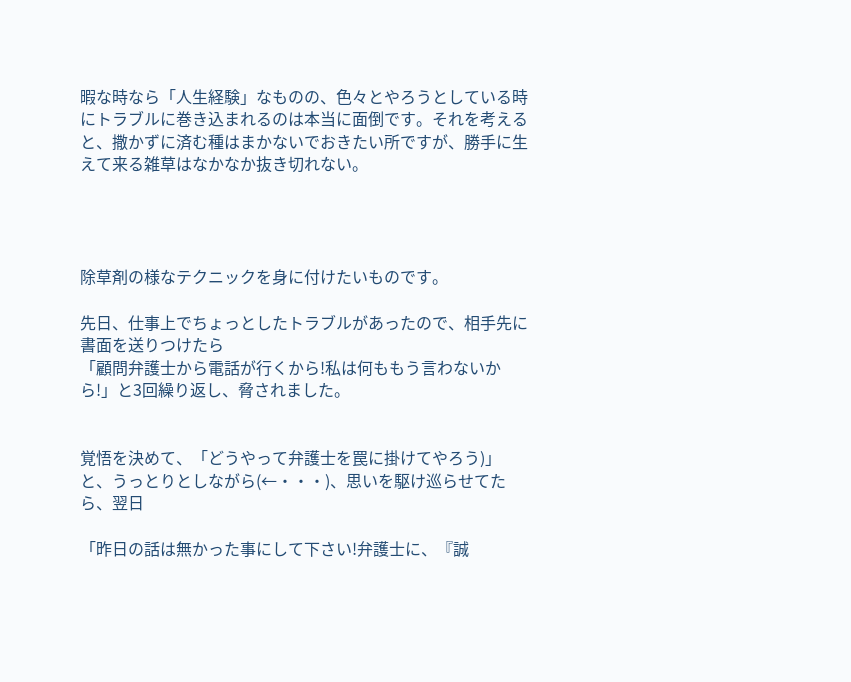暇な時なら「人生経験」なものの、色々とやろうとしている時にトラブルに巻き込まれるのは本当に面倒です。それを考えると、撒かずに済む種はまかないでおきたい所ですが、勝手に生えて来る雑草はなかなか抜き切れない。




除草剤の様なテクニックを身に付けたいものです。

先日、仕事上でちょっとしたトラブルがあったので、相手先に書面を送りつけたら
「顧問弁護士から電話が行くから!私は何ももう言わないから!」と3回繰り返し、脅されました。


覚悟を決めて、「どうやって弁護士を罠に掛けてやろう)」と、うっとりとしながら(←・・・)、思いを駆け巡らせてたら、翌日

「昨日の話は無かった事にして下さい!弁護士に、『誠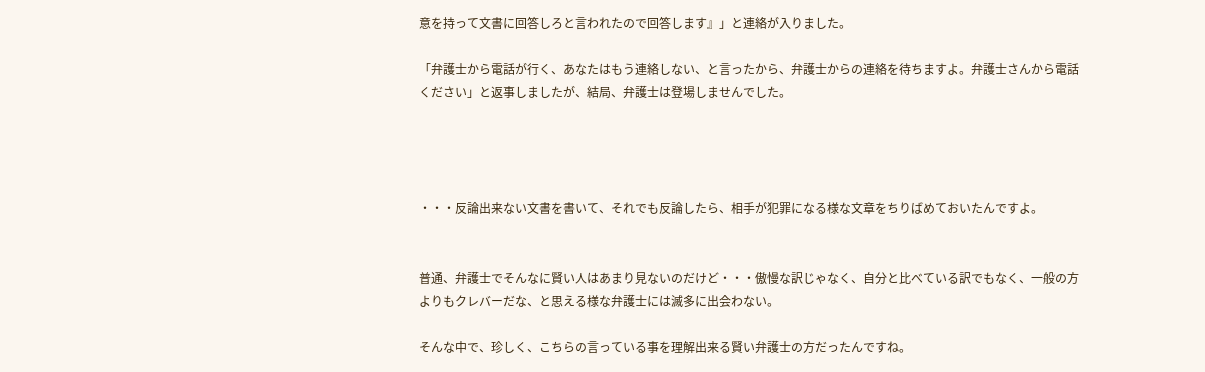意を持って文書に回答しろと言われたので回答します』」と連絡が入りました。

「弁護士から電話が行く、あなたはもう連絡しない、と言ったから、弁護士からの連絡を待ちますよ。弁護士さんから電話ください」と返事しましたが、結局、弁護士は登場しませんでした。




・・・反論出来ない文書を書いて、それでも反論したら、相手が犯罪になる様な文章をちりばめておいたんですよ。


普通、弁護士でそんなに賢い人はあまり見ないのだけど・・・傲慢な訳じゃなく、自分と比べている訳でもなく、一般の方よりもクレバーだな、と思える様な弁護士には滅多に出会わない。

そんな中で、珍しく、こちらの言っている事を理解出来る賢い弁護士の方だったんですね。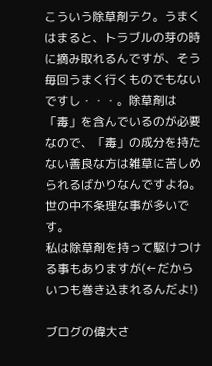こういう除草剤テク。うまくはまると、トラブルの芽の時に摘み取れるんですが、そう毎回うまく行くものでもないですし・・・。除草剤は「毒」を含んでいるのが必要なので、「毒」の成分を持たない善良な方は雑草に苦しめられるばかりなんですよね。世の中不条理な事が多いです。
私は除草剤を持って駆けつける事もありますが(←だからいつも巻き込まれるんだよ!)

ブログの偉大さ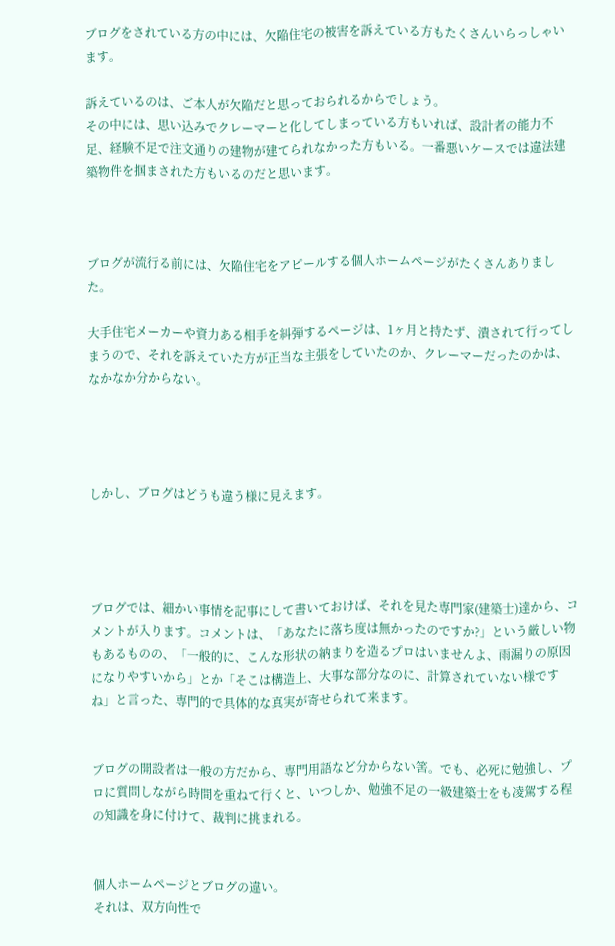ブログをされている方の中には、欠陥住宅の被害を訴えている方もたくさんいらっしゃいます。

訴えているのは、ご本人が欠陥だと思っておられるからでしょう。
その中には、思い込みでクレーマーと化してしまっている方もいれば、設計者の能力不足、経験不足で注文通りの建物が建てられなかった方もいる。一番悪いケースでは違法建築物件を掴まされた方もいるのだと思います。



ブログが流行る前には、欠陥住宅をアピールする個人ホームページがたくさんありました。

大手住宅メーカーや資力ある相手を糾弾するページは、1ヶ月と持たず、潰されて行ってしまうので、それを訴えていた方が正当な主張をしていたのか、クレーマーだったのかは、なかなか分からない。




しかし、ブログはどうも違う様に見えます。




ブログでは、細かい事情を記事にして書いておけば、それを見た専門家(建築士)達から、コメントが入ります。コメントは、「あなたに落ち度は無かったのですか?」という厳しい物もあるものの、「一般的に、こんな形状の納まりを造るプロはいませんよ、雨漏りの原因になりやすいから」とか「そこは構造上、大事な部分なのに、計算されていない様ですね」と言った、専門的で具体的な真実が寄せられて来ます。


ブログの開設者は一般の方だから、専門用語など分からない筈。でも、必死に勉強し、プロに質問しながら時間を重ねて行くと、いつしか、勉強不足の一級建築士をも凌駕する程の知識を身に付けて、裁判に挑まれる。


個人ホームページとブログの違い。
それは、双方向性で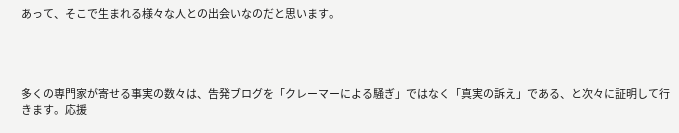あって、そこで生まれる様々な人との出会いなのだと思います。




多くの専門家が寄せる事実の数々は、告発ブログを「クレーマーによる騒ぎ」ではなく「真実の訴え」である、と次々に証明して行きます。応援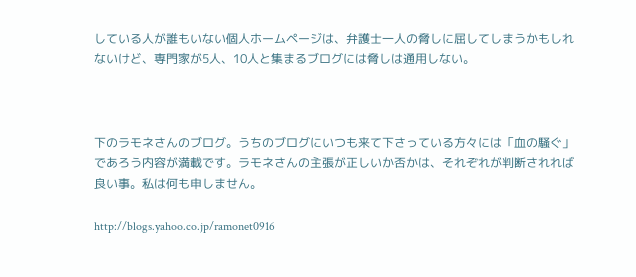している人が誰もいない個人ホームページは、弁護士一人の脅しに屈してしまうかもしれないけど、専門家が5人、10人と集まるブログには脅しは通用しない。



下のラモネさんのブログ。うちのブログにいつも来て下さっている方々には「血の騒ぐ」であろう内容が満載です。ラモネさんの主張が正しいか否かは、それぞれが判断されれば良い事。私は何も申しません。

http://blogs.yahoo.co.jp/ramonet0916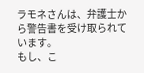ラモネさんは、弁護士から警告書を受け取られています。
もし、こ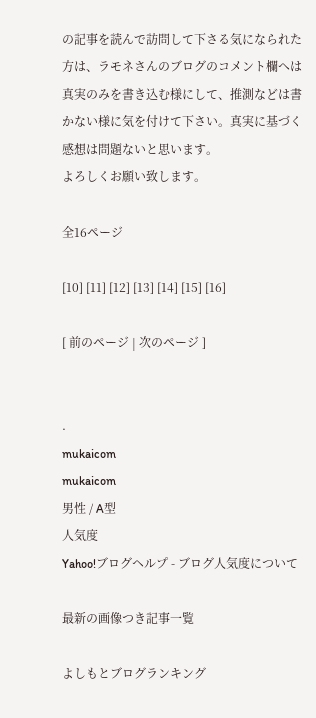の記事を読んで訪問して下さる気になられた方は、ラモネさんのブログのコメント欄へは真実のみを書き込む様にして、推測などは書かない様に気を付けて下さい。真実に基づく感想は問題ないと思います。
よろしくお願い致します。

全16ページ

[10] [11] [12] [13] [14] [15] [16]

[ 前のページ | 次のページ ]


.
mukaicom
mukaicom
男性 / A型
人気度
Yahoo!ブログヘルプ - ブログ人気度について

最新の画像つき記事一覧

よしもとブログランキング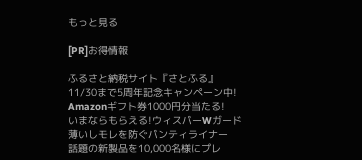もっと見る

[PR]お得情報

ふるさと納税サイト『さとふる』
11/30まで5周年記念キャンペーン中!
Amazonギフト券1000円分当たる!
いまならもらえる!ウィスパーWガード
薄いしモレを防ぐパンティライナー
話題の新製品を10,000名様にプレ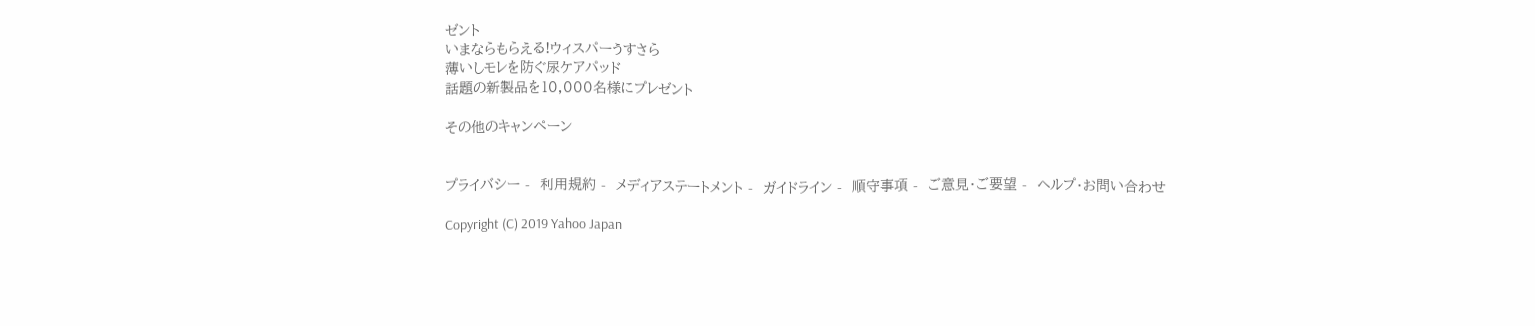ゼント
いまならもらえる!ウィスパーうすさら
薄いしモレを防ぐ尿ケアパッド
話題の新製品を10,000名様にプレゼント

その他のキャンペーン


プライバシー -  利用規約 -  メディアステートメント -  ガイドライン -  順守事項 -  ご意見・ご要望 -  ヘルプ・お問い合わせ

Copyright (C) 2019 Yahoo Japan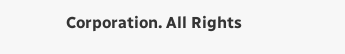Corporation. All Rights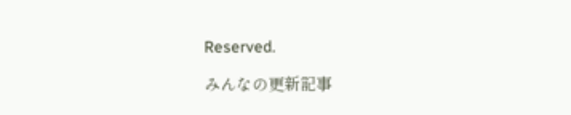Reserved.

みんなの更新記事